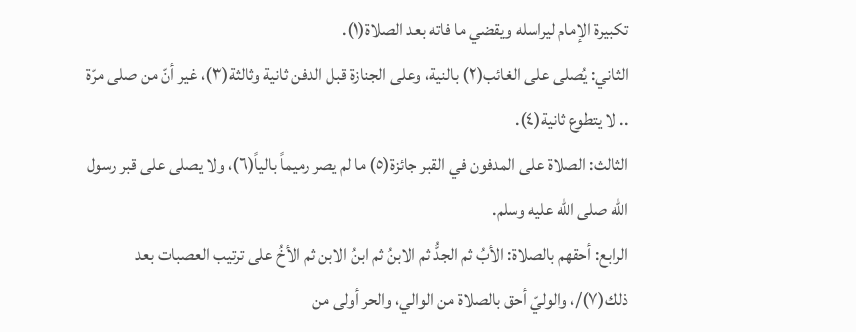تكبيرة الإمام ليراسله ويقضي ما فاته بعد الصلاة(١).
الثاني: يُصلى على الغائب(٢) بالنية، وعلى الجنازة قبل الدفن ثانية وثالثة(٣)، غير أنّ من صلى مرّة .. لا يتطوع ثانية(٤).
الثالث: الصلاة على المدفون في القبر جائزة(٥) ما لم يصر رميماً بالياً(٦)، ولا يصلى على قبر رسول الله صلى الله عليه وسلم.
الرابع: أحقهم بالصلاة: الأبُ ثم الجدُّ ثم الابنُ ثم ابنُ الابن ثم الأخُ على ترتيب العصبات بعد ذلك(٧)/، والوليّ أحق بالصلاة من الوالي، والحر أولى من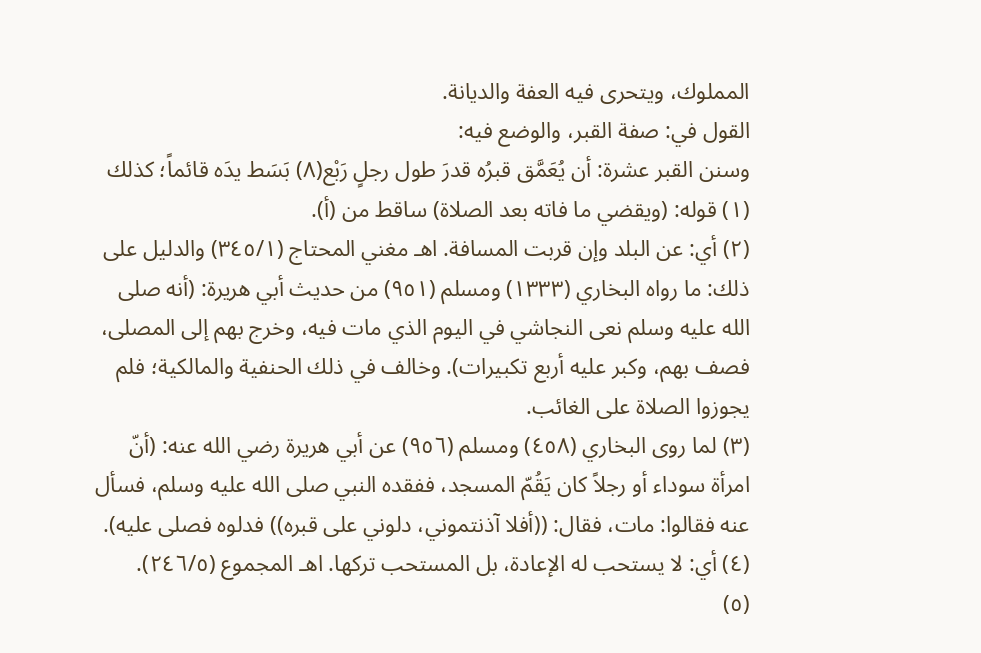المملوك، ويتحرى فيه العفة والديانة.
القول في: صفة القبر، والوضع فيه:
وسنن القبر عشرة: أن يُعَمَّق قبرُه قدرَ طول رجلٍ رَبْع(٨) بَسَط يدَه قائماً؛ كذلك
(١) قوله: (ويقضي ما فاته بعد الصلاة) ساقط من (أ).
(٢) أي: عن البلد وإن قربت المسافة. اهـ مغني المحتاج (٣٤٥/١) والدليل على ذلك: ما رواه البخاري (١٣٣٣) ومسلم (٩٥١) من حديث أبي هريرة: (أنه صلى الله عليه وسلم نعى النجاشي في اليوم الذي مات فيه، وخرج بهم إلى المصلى، فصف بهم، وكبر عليه أربع تكبيرات). وخالف في ذلك الحنفية والمالكية؛ فلم يجوزوا الصلاة على الغائب.
(٣) لما روى البخاري (٤٥٨) ومسلم (٩٥٦) عن أبي هريرة رضي الله عنه: (أنّ امرأة سوداء أو رجلاً كان يَقُمّ المسجد، ففقده النبي صلى الله عليه وسلم، فسأل عنه فقالوا: مات، فقال: ((أفلا آذنتموني، دلوني على قبره)) فدلوه فصلى عليه).
(٤) أي: لا يستحب له الإعادة، بل المستحب تركها. اهـ المجموع (٢٤٦/٥).
(٥)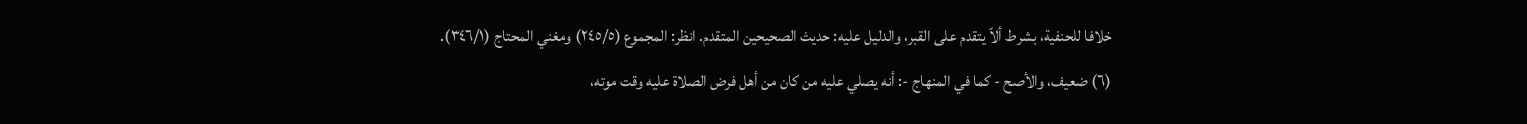خلافا للحنفية، بشرط ألاّ يتقدم على القبر، والدليل عليه: حديث الصحيحين المتقدم. انظر: المجموع (٢٤٥/٥) ومغني المحتاج (٣٤٦/١).
(٦) ضعيف، والأصح - كما في المنهاج -: أنه يصلي عليه من كان من أهل فرض الصلاة عليه وقت موته،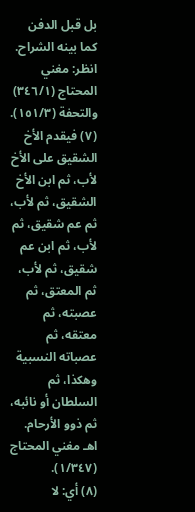بل قبل الدفن كما بينه الشراح. انظر: مغني المحتاج (٣٤٦/١) والتحفة (١٥١/٣).
(٧) فيقدم الأخ الشقيق على الأخ لأب، ثم ابن الأخ الشقيق، ثم لأب، ثم عم شقيق، ثم لأب، ثم ابن عم شقيق، ثم لأب، ثم المعتق، ثم عصبته، ثم معتقه، ثم عصباته النسبية وهكذا، ثم السلطان أو نائبه، ثم ذوو الأرحام. اهـ مغني المحتاج (١/٣٤٧).
(٨) أي: لا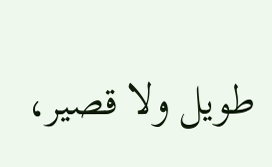طويل ولا قصير،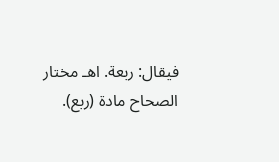فيقال: ربعة. اهـ مختار الصحاح مادة (ربع).